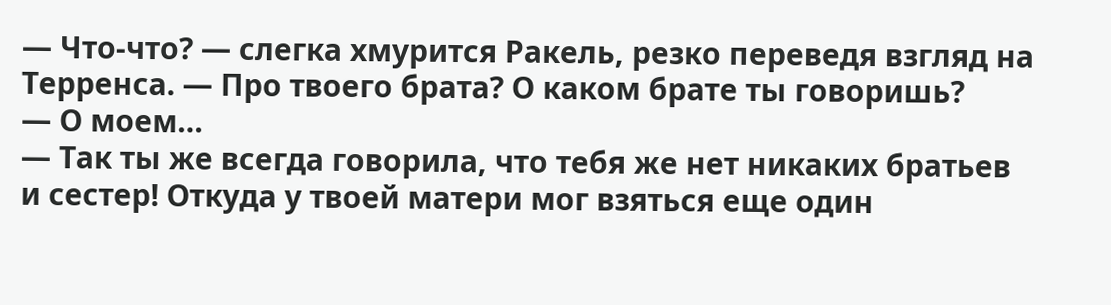— Что-что? — слегка хмурится Ракель, резко переведя взгляд на Терренса. — Про твоего брата? О каком брате ты говоришь?
— О моем…
— Так ты же всегда говорила, что тебя же нет никаких братьев и сестер! Откуда у твоей матери мог взяться еще один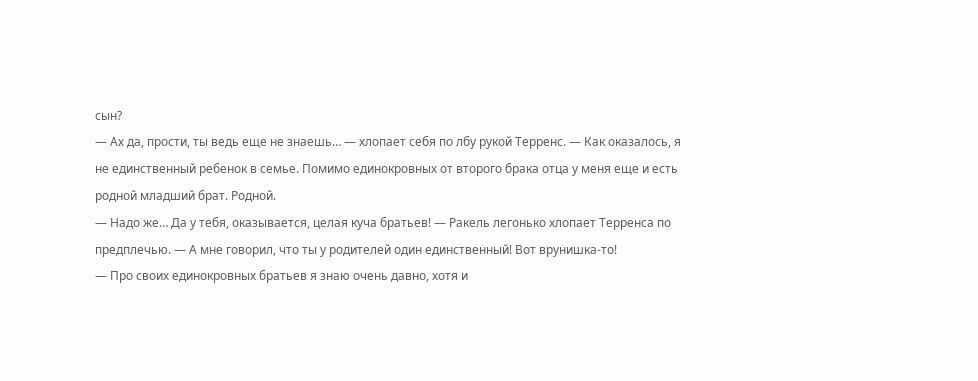сын?
— Ах да, прости, ты ведь еще не знаешь… — хлопает себя по лбу рукой Терренс. — Как оказалось, я не единственный ребенок в семье. Помимо единокровных от второго брака отца у меня еще и есть родной младший брат. Родной.
— Надо же… Да у тебя, оказывается, целая куча братьев! — Ракель легонько хлопает Терренса по предплечью. — А мне говорил, что ты у родителей один единственный! Вот врунишка-то!
— Про своих единокровных братьев я знаю очень давно, хотя и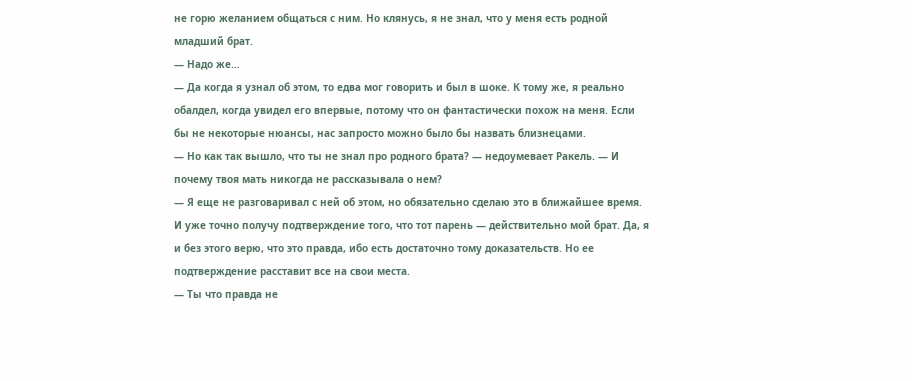не горю желанием общаться с ним. Но клянусь, я не знал, что у меня есть родной младший брат.
— Надо же…
— Да когда я узнал об этом, то едва мог говорить и был в шоке. К тому же, я реально обалдел, когда увидел его впервые, потому что он фантастически похож на меня. Если бы не некоторые нюансы, нас запросто можно было бы назвать близнецами.
— Но как так вышло, что ты не знал про родного брата? — недоумевает Ракель. — И почему твоя мать никогда не рассказывала о нем?
— Я еще не разговаривал с ней об этом, но обязательно сделаю это в ближайшее время. И уже точно получу подтверждение того, что тот парень — действительно мой брат. Да, я и без этого верю, что это правда, ибо есть достаточно тому доказательств. Но ее подтверждение расставит все на свои места.
— Ты что правда не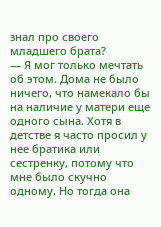знал про своего младшего брата?
— Я мог только мечтать об этом. Дома не было ничего, что намекало бы на наличие у матери еще одного сына. Хотя в детстве я часто просил у нее братика или сестренку, потому что мне было скучно одному. Но тогда она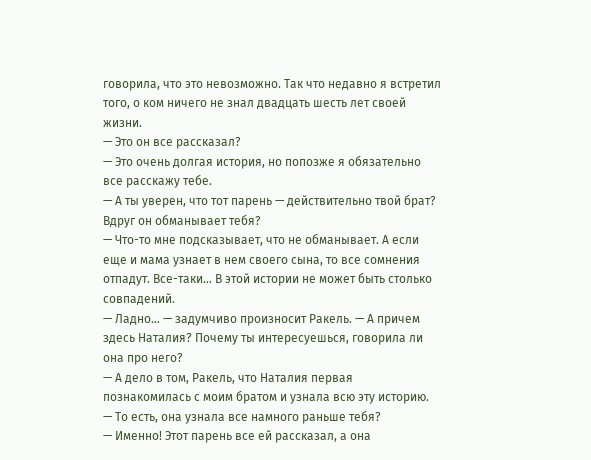говорила, что это невозможно. Так что недавно я встретил того, о ком ничего не знал двадцать шесть лет своей жизни.
— Это он все рассказал?
— Это очень долгая история, но попозже я обязательно все расскажу тебе.
— А ты уверен, что тот парень — действительно твой брат? Вдруг он обманывает тебя?
— Что-то мне подсказывает, что не обманывает. А если еще и мама узнает в нем своего сына, то все сомнения отпадут. Все-таки… В этой истории не может быть столько совпадений.
— Ладно… — задумчиво произносит Ракель. — А причем здесь Наталия? Почему ты интересуешься, говорила ли она про него?
— А дело в том, Ракель, что Наталия первая познакомилась с моим братом и узнала всю эту историю.
— То есть, она узнала все намного раньше тебя?
— Именно! Этот парень все ей рассказал, а она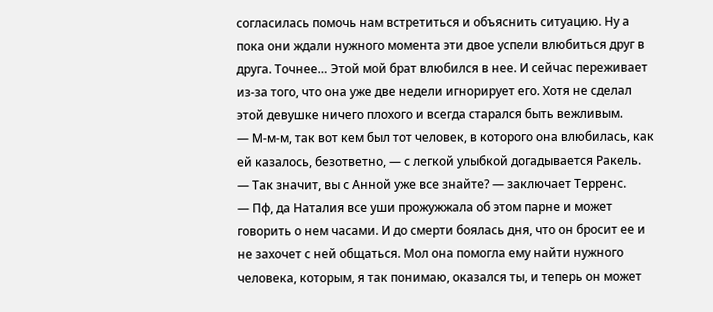согласилась помочь нам встретиться и объяснить ситуацию. Ну а пока они ждали нужного момента эти двое успели влюбиться друг в друга. Точнее… Этой мой брат влюбился в нее. И сейчас переживает из-за того, что она уже две недели игнорирует его. Хотя не сделал этой девушке ничего плохого и всегда старался быть вежливым.
— М-м-м, так вот кем был тот человек, в которого она влюбилась, как ей казалось, безответно, — с легкой улыбкой догадывается Ракель.
— Так значит, вы с Анной уже все знайте? — заключает Терренс.
— Пф, да Наталия все уши прожужжала об этом парне и может говорить о нем часами. И до смерти боялась дня, что он бросит ее и не захочет с ней общаться. Мол она помогла ему найти нужного человека, которым, я так понимаю, оказался ты, и теперь он может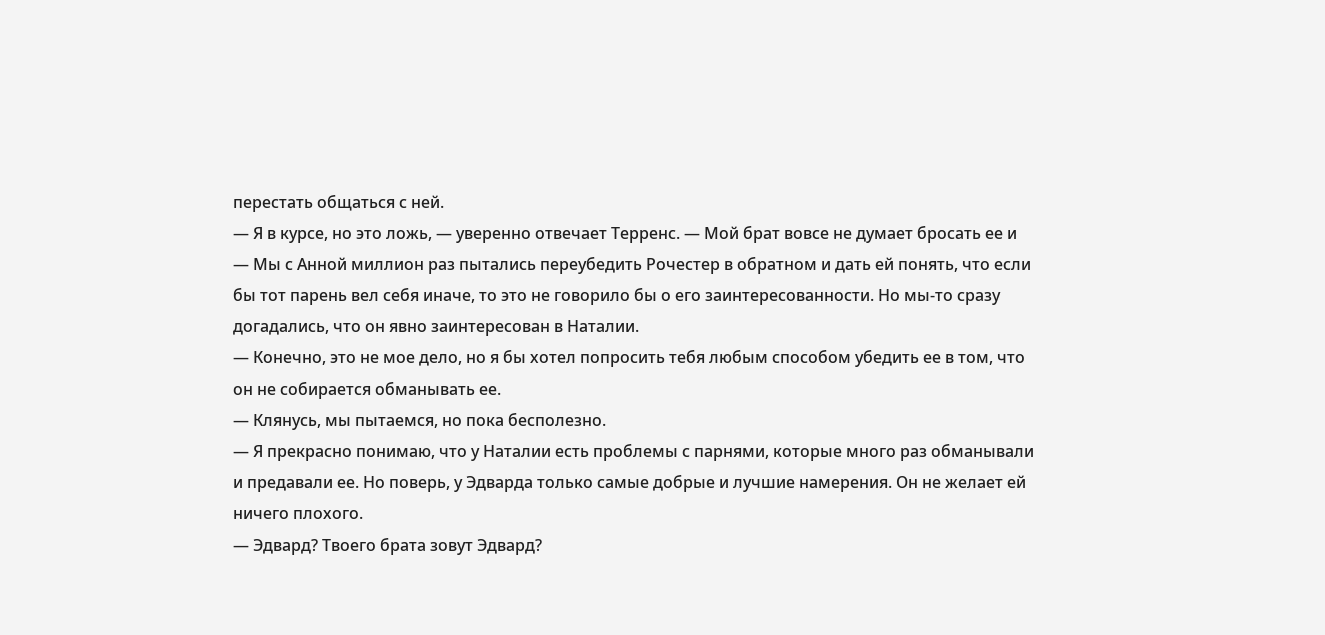перестать общаться с ней.
— Я в курсе, но это ложь, — уверенно отвечает Терренс. — Мой брат вовсе не думает бросать ее и
— Мы с Анной миллион раз пытались переубедить Рочестер в обратном и дать ей понять, что если бы тот парень вел себя иначе, то это не говорило бы о его заинтересованности. Но мы-то сразу догадались, что он явно заинтересован в Наталии.
— Конечно, это не мое дело, но я бы хотел попросить тебя любым способом убедить ее в том, что он не собирается обманывать ее.
— Клянусь, мы пытаемся, но пока бесполезно.
— Я прекрасно понимаю, что у Наталии есть проблемы с парнями, которые много раз обманывали и предавали ее. Но поверь, у Эдварда только самые добрые и лучшие намерения. Он не желает ей ничего плохого.
— Эдвард? Твоего брата зовут Эдвард?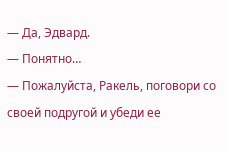— Да, Эдвард.
— Понятно…
— Пожалуйста, Ракель, поговори со своей подругой и убеди ее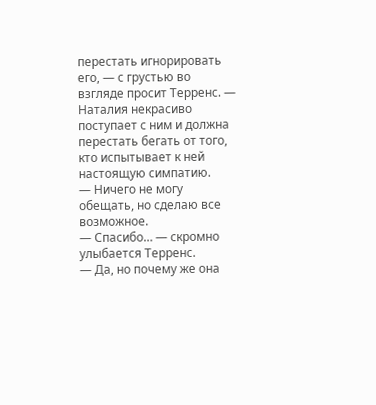перестать игнорировать его, — с грустью во взгляде просит Терренс. — Наталия некрасиво поступает с ним и должна перестать бегать от того, кто испытывает к ней настоящую симпатию.
— Ничего не могу обещать, но сделаю все возможное.
— Спасибо… — скромно улыбается Терренс.
— Да, но почему же она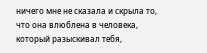ничего мне не сказала и скрыла то, что она влюблена в человека, который разыскивал тебя,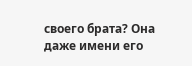своего брата? Она даже имени его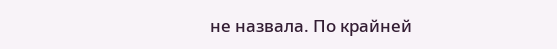не назвала. По крайней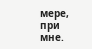мере, при мне.